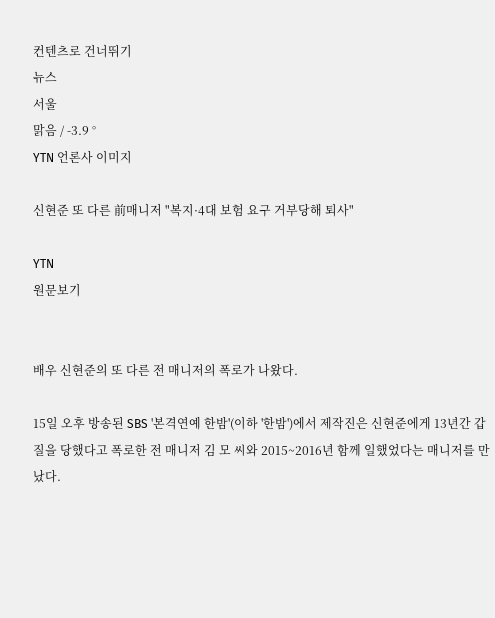컨텐츠로 건너뛰기
뉴스
서울
맑음 / -3.9 °
YTN 언론사 이미지

신현준 또 다른 前매니저 "복지·4대 보험 요구 거부당해 퇴사"

YTN
원문보기


배우 신현준의 또 다른 전 매니저의 폭로가 나왔다.

15일 오후 방송된 SBS '본격연예 한밤'(이하 '한밤')에서 제작진은 신현준에게 13년간 갑질을 당했다고 폭로한 전 매니저 김 모 씨와 2015~2016년 함께 일했었다는 매니저를 만났다.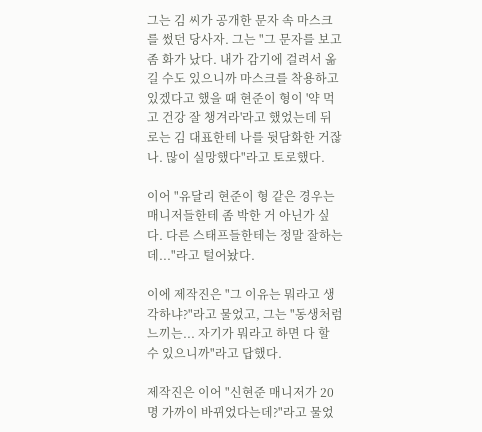그는 김 씨가 공개한 문자 속 마스크를 썼던 당사자. 그는 "그 문자를 보고 좀 화가 났다. 내가 감기에 걸려서 옮길 수도 있으니까 마스크를 착용하고 있겠다고 했을 때 현준이 형이 '약 먹고 건강 잘 챙겨라'라고 했었는데 뒤로는 김 대표한테 나를 뒷담화한 거잖나. 많이 실망했다"라고 토로했다.

이어 "유달리 현준이 형 같은 경우는 매니저들한테 좀 박한 거 아닌가 싶다. 다른 스태프들한테는 정말 잘하는데..."라고 털어놨다.

이에 제작진은 "그 이유는 뭐라고 생각하냐?"라고 물었고, 그는 "동생처럼 느끼는... 자기가 뭐라고 하면 다 할 수 있으니까"라고 답했다.

제작진은 이어 "신현준 매니저가 20명 가까이 바뀌었다는데?"라고 물었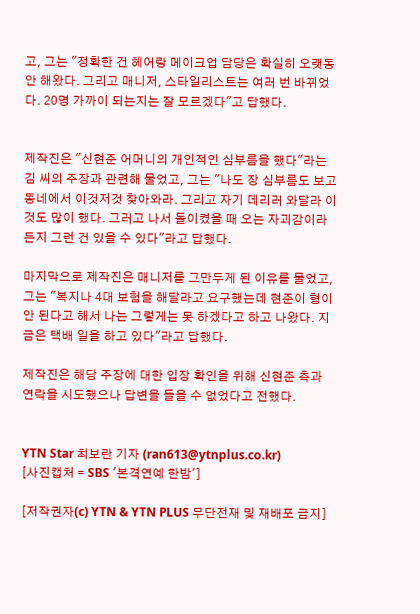고, 그는 "정확한 건 헤어랑 메이크업 담당은 확실히 오랫동안 해왔다. 그리고 매니저, 스타일리스트는 여러 번 바뀌었다. 20명 가까이 되는지는 잘 모르겠다"고 답했다.


제작진은 "신현준 어머니의 개인적인 심부름을 했다"라는 김 씨의 주장과 관련해 물었고, 그는 "나도 장 심부름도 보고 동네에서 이것저것 찾아와라. 그리고 자기 데리러 와달라 이것도 많이 했다. 그러고 나서 돌이켰을 때 오는 자괴감이라든지 그런 건 있을 수 있다"라고 답했다.

마지막으로 제작진은 매니저를 그만두게 된 이유를 물었고, 그는 "복지나 4대 보험을 해달라고 요구했는데 현준이 형이 안 된다고 해서 나는 그렇게는 못 하겠다고 하고 나왔다. 지금은 택배 일을 하고 있다"라고 답했다.

제작진은 해당 주장에 대한 입장 확인을 위해 신현준 측과 연락을 시도했으나 답변을 들을 수 없었다고 전했다.


YTN Star 최보란 기자 (ran613@ytnplus.co.kr)
[사진캡처 = SBS '본격연예 한밤']

[저작권자(c) YTN & YTN PLUS 무단전재 및 재배포 금지]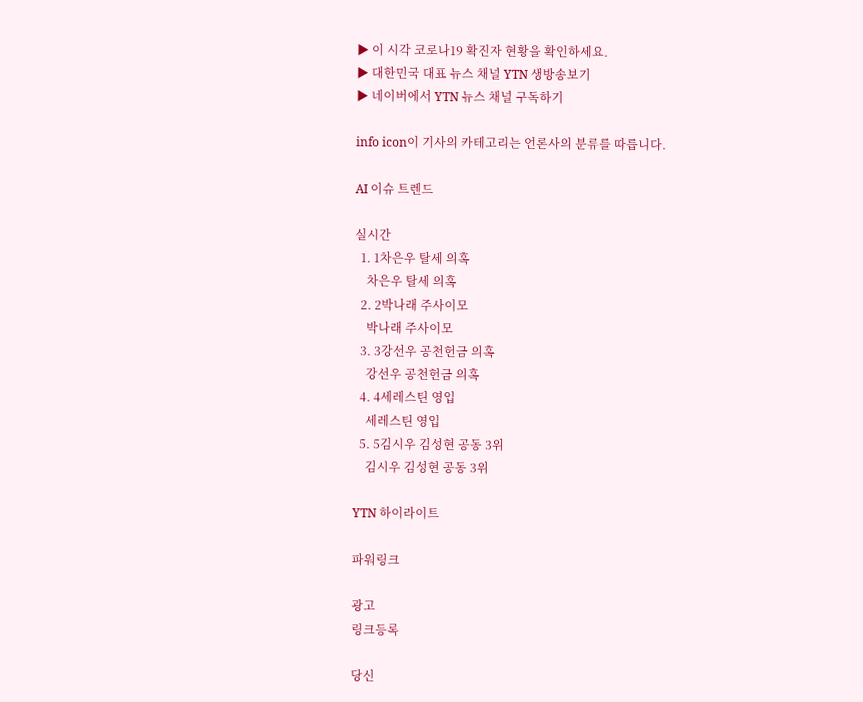▶ 이 시각 코로나19 확진자 현황을 확인하세요.
▶ 대한민국 대표 뉴스 채널 YTN 생방송보기
▶ 네이버에서 YTN 뉴스 채널 구독하기

info icon이 기사의 카테고리는 언론사의 분류를 따릅니다.

AI 이슈 트렌드

실시간
  1. 1차은우 탈세 의혹
    차은우 탈세 의혹
  2. 2박나래 주사이모
    박나래 주사이모
  3. 3강선우 공천헌금 의혹
    강선우 공천헌금 의혹
  4. 4세레스틴 영입
    세레스틴 영입
  5. 5김시우 김성현 공동 3위
    김시우 김성현 공동 3위

YTN 하이라이트

파워링크

광고
링크등록

당신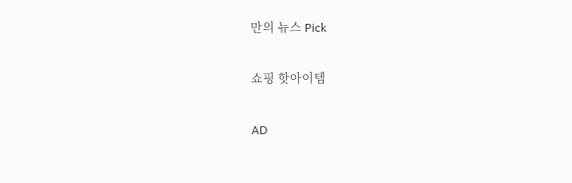만의 뉴스 Pick

쇼핑 핫아이템

AD